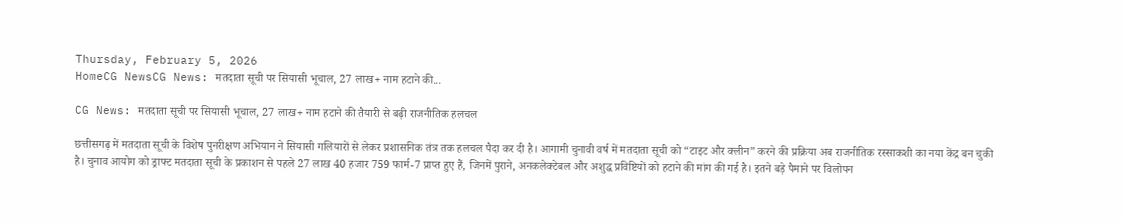Thursday, February 5, 2026
HomeCG NewsCG News: मतदाता सूची पर सियासी भूचाल, 27 लाख+ नाम हटाने की...

CG News: मतदाता सूची पर सियासी भूचाल, 27 लाख+ नाम हटाने की तैयारी से बढ़ी राजनीतिक हलचल

छत्तीसगढ़ में मतदाता सूची के विशेष पुनरीक्षण अभियान ने सियासी गलियारों से लेकर प्रशासनिक तंत्र तक हलचल पैदा कर दी है। आगामी चुनावी वर्ष में मतदाता सूची को “टाइट और क्लीन” करने की प्रक्रिया अब राजनीतिक रस्साकशी का नया केंद्र बन चुकी है। चुनाव आयोग को ड्राफ्ट मतदाता सूची के प्रकाशन से पहले 27 लाख 40 हजार 759 फार्म-7 प्राप्त हुए हैं, जिनमें पुराने, अनकलेक्टेबल और अशुद्ध प्रविष्टियों को हटाने की मांग की गई है। इतने बड़े पैमाने पर विलोपन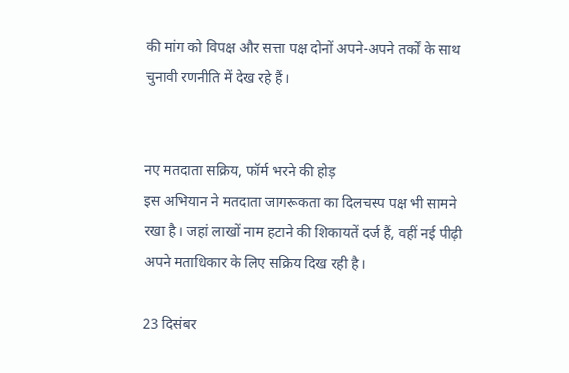की मांग को विपक्ष और सत्ता पक्ष दोनों अपने-अपने तर्कों के साथ चुनावी रणनीति में देख रहे हैं।


नए मतदाता सक्रिय, फॉर्म भरने की होड़
इस अभियान ने मतदाता जागरूकता का दिलचस्प पक्ष भी सामने रखा है। जहां लाखों नाम हटाने की शिकायतें दर्ज हैं, वहीं नई पीढ़ी अपने मताधिकार के लिए सक्रिय दिख रही है।

23 दिसंबर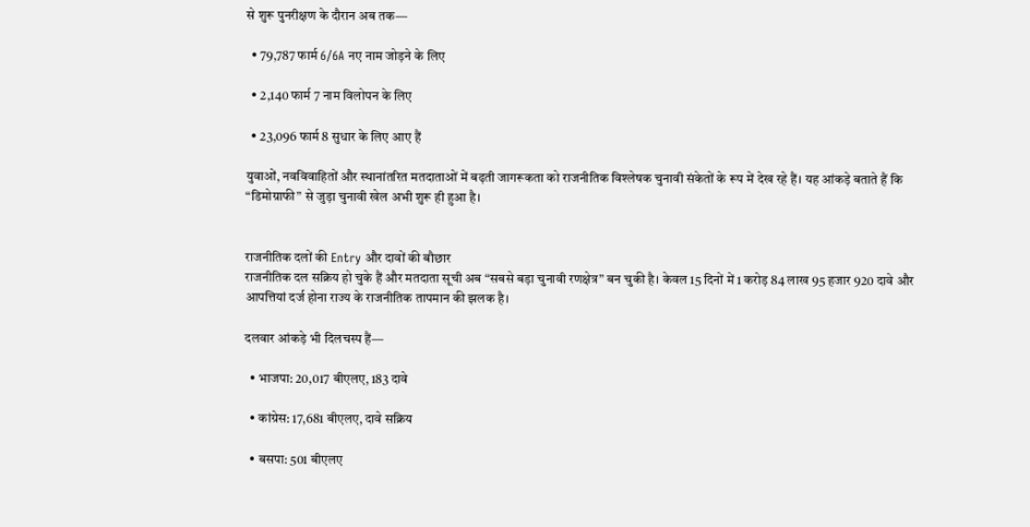से शुरू पुनरीक्षण के दौरान अब तक—

  • 79,787 फार्म 6/6A नए नाम जोड़ने के लिए

  • 2,140 फार्म 7 नाम विलोपन के लिए

  • 23,096 फार्म 8 सुधार के लिए आए हैं

युवाओं, नवविवाहितों और स्थानांतरित मतदाताओं में बढ़ती जागरूकता को राजनीतिक विश्लेषक चुनावी संकेतों के रूप में देख रहे हैं। यह आंकड़े बताते हैं कि “डिमोग्राफी” से जुड़ा चुनावी खेल अभी शुरू ही हुआ है।


राजनीतिक दलों की Entry और दावों की बौछार
राजनीतिक दल सक्रिय हो चुके हैं और मतदाता सूची अब “सबसे बड़ा चुनावी रणक्षेत्र” बन चुकी है। केवल 15 दिनों में 1 करोड़ 84 लाख 95 हजार 920 दावे और आपत्तियां दर्ज होना राज्य के राजनीतिक तापमान की झलक है।

दलवार आंकड़े भी दिलचस्प हैं—

  • भाजपा: 20,017 बीएलए, 183 दावे

  • कांग्रेस: 17,681 बीएलए, दावे सक्रिय

  • बसपा: 501 बीएलए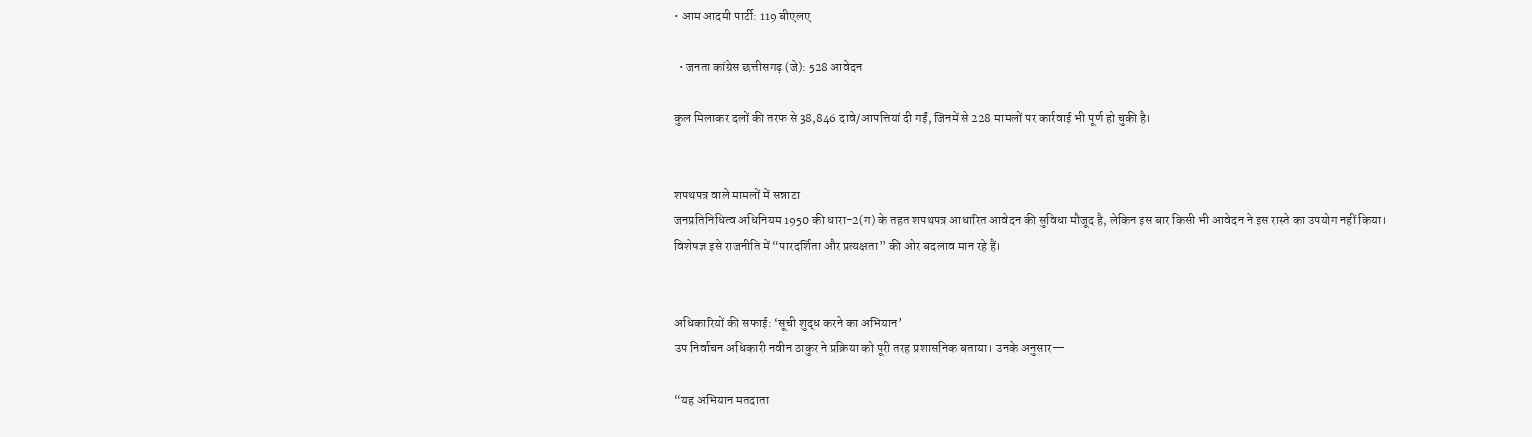• आम आदमी पार्टी: 119 बीएलए

  • जनता कांग्रेस छत्तीसगढ़ (जे): 528 आवेदन

कुल मिलाकर दलों की तरफ से 38,846 दावे/आपत्तियां दी गईं, जिनमें से 228 मामलों पर कार्रवाई भी पूर्ण हो चुकी है।


शपथपत्र वाले मामलों में सन्नाटा
जनप्रतिनिधित्व अधिनियम 1950 की धारा-2(ग) के तहत शपथपत्र आधारित आवेदन की सुविधा मौजूद है, लेकिन इस बार किसी भी आवेदन ने इस रास्ते का उपयोग नहीं किया। विशेषज्ञ इसे राजनीति में “पारदर्शिता और प्रत्यक्षता” की ओर बदलाव मान रहे हैं।


अधिकारियों की सफाई: ‘सूची शुद्ध करने का अभियान’
उप निर्वाचन अधिकारी नवीन ठाकुर ने प्रक्रिया को पूरी तरह प्रशासनिक बताया। उनके अनुसार—

“यह अभियान मतदाता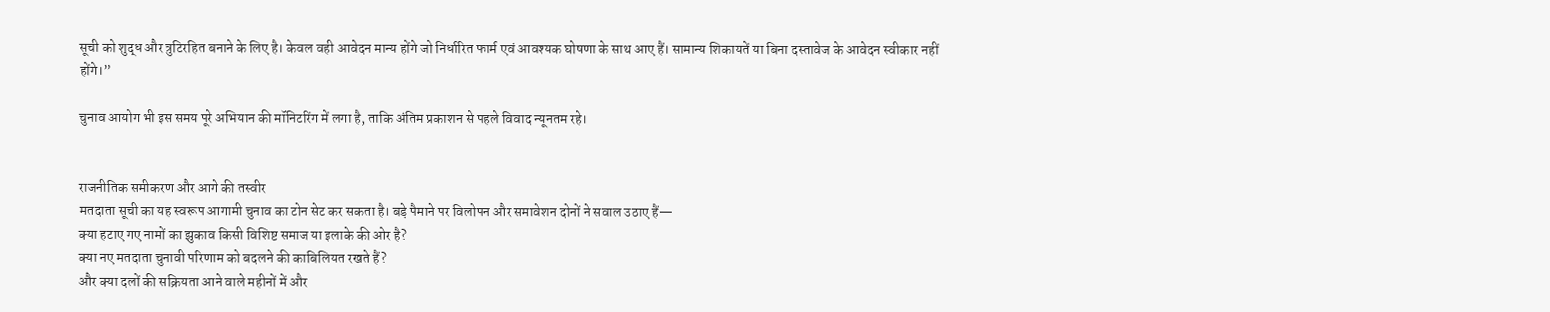सूची को शुद्ध और त्रुटिरहित बनाने के लिए है। केवल वही आवेदन मान्य होंगे जो निर्धारित फार्म एवं आवश्यक घोषणा के साथ आए हैं। सामान्य शिकायतें या बिना दस्तावेज के आवेदन स्वीकार नहीं होंगे।”

चुनाव आयोग भी इस समय पूरे अभियान की मॉनिटरिंग में लगा है, ताकि अंतिम प्रकाशन से पहले विवाद न्यूनतम रहे।


राजनीतिक समीकरण और आगे की तस्वीर
मतदाता सूची का यह स्वरूप आगामी चुनाव का टोन सेट कर सकता है। बड़े पैमाने पर विलोपन और समावेशन दोनों ने सवाल उठाए हैं—
क्या हटाए गए नामों का झुकाव किसी विशिष्ट समाज या इलाके की ओर है?
क्या नए मतदाता चुनावी परिणाम को बदलने की काबिलियत रखते हैं?
और क्या दलों की सक्रियता आने वाले महीनों में और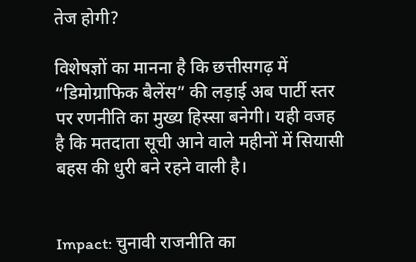तेज होगी?

विशेषज्ञों का मानना है कि छत्तीसगढ़ में “डिमोग्राफिक बैलेंस” की लड़ाई अब पार्टी स्तर पर रणनीति का मुख्य हिस्सा बनेगी। यही वजह है कि मतदाता सूची आने वाले महीनों में सियासी बहस की धुरी बने रहने वाली है।


Impact: चुनावी राजनीति का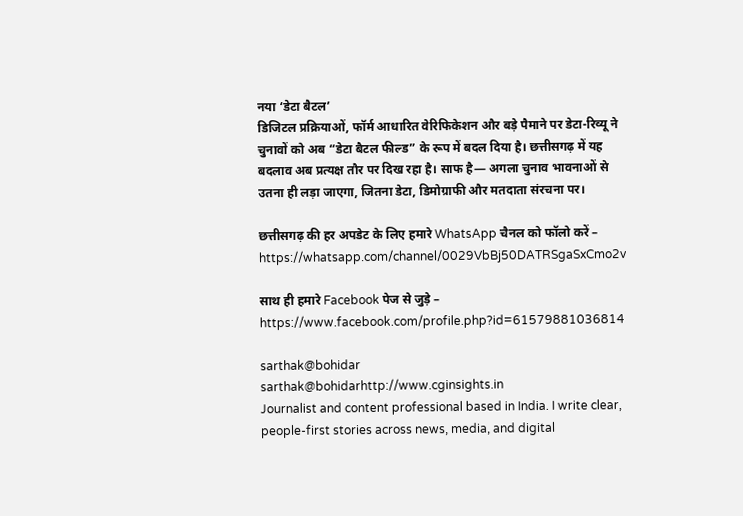नया ‘डेटा बैटल’
डिजिटल प्रक्रियाओं, फॉर्म आधारित वेरिफिकेशन और बड़े पैमाने पर डेटा-रिव्यू ने चुनावों को अब “डेटा बैटल फील्ड” के रूप में बदल दिया है। छत्तीसगढ़ में यह बदलाव अब प्रत्यक्ष तौर पर दिख रहा है। साफ है— अगला चुनाव भावनाओं से उतना ही लड़ा जाएगा, जितना डेटा, डिमोग्राफी और मतदाता संरचना पर।

छत्तीसगढ़ की हर अपडेट के लिए हमारे WhatsApp चैनल को फॉलो करें – https://whatsapp.com/channel/0029VbBj50DATRSgaSxCmo2v

साथ ही हमारे Facebook पेज से जुड़े – https://www.facebook.com/profile.php?id=61579881036814

sarthak@bohidar
sarthak@bohidarhttp://www.cginsights.in
Journalist and content professional based in India. I write clear, people-first stories across news, media, and digital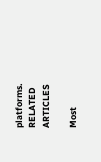platforms.
RELATED ARTICLES

Most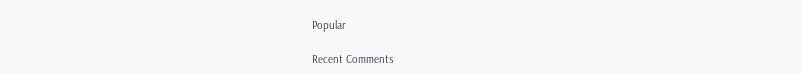Popular

Recent Comments